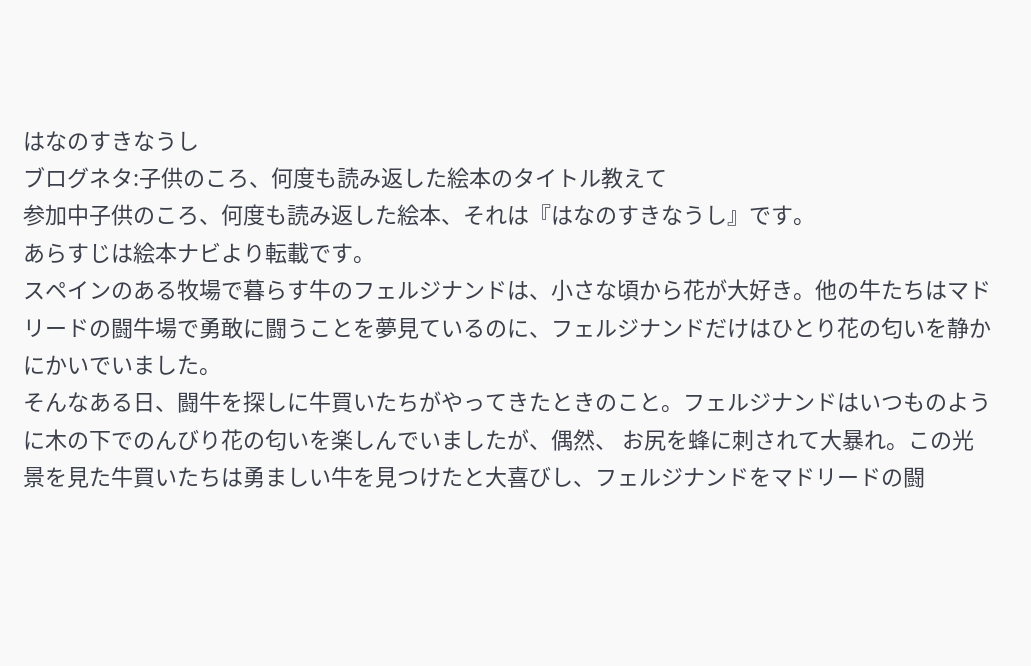はなのすきなうし
ブログネタ:子供のころ、何度も読み返した絵本のタイトル教えて
参加中子供のころ、何度も読み返した絵本、それは『はなのすきなうし』です。
あらすじは絵本ナビより転載です。
スペインのある牧場で暮らす牛のフェルジナンドは、小さな頃から花が大好き。他の牛たちはマドリードの闘牛場で勇敢に闘うことを夢見ているのに、フェルジナンドだけはひとり花の匂いを静かにかいでいました。
そんなある日、闘牛を探しに牛買いたちがやってきたときのこと。フェルジナンドはいつものように木の下でのんびり花の匂いを楽しんでいましたが、偶然、 お尻を蜂に刺されて大暴れ。この光景を見た牛買いたちは勇ましい牛を見つけたと大喜びし、フェルジナンドをマドリードの闘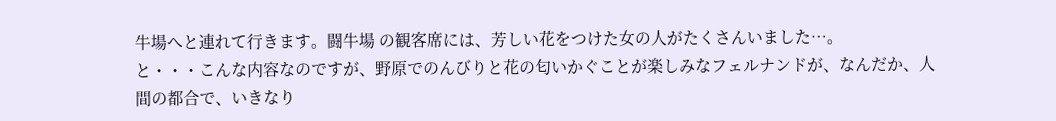牛場へと連れて行きます。闘牛場 の観客席には、芳しい花をつけた女の人がたくさんいました…。
と・・・こんな内容なのですが、野原でのんびりと花の匂いかぐことが楽しみなフェルナンドが、なんだか、人間の都合で、いきなり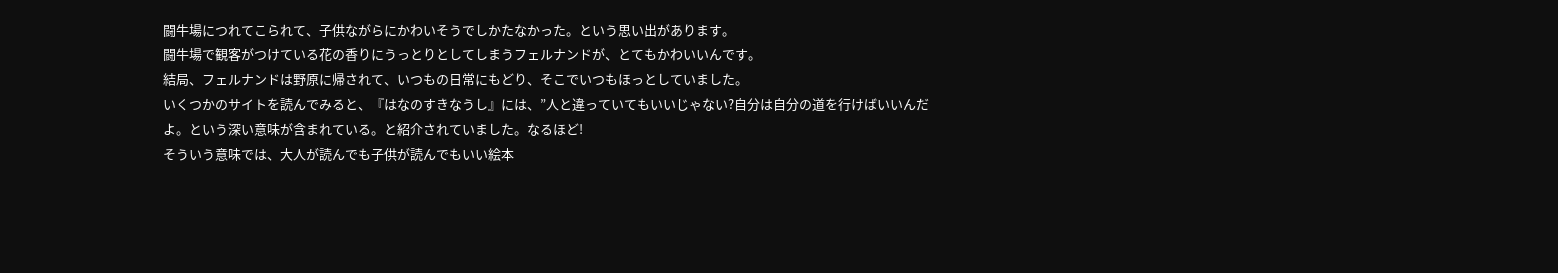闘牛場につれてこられて、子供ながらにかわいそうでしかたなかった。という思い出があります。
闘牛場で観客がつけている花の香りにうっとりとしてしまうフェルナンドが、とてもかわいいんです。
結局、フェルナンドは野原に帰されて、いつもの日常にもどり、そこでいつもほっとしていました。
いくつかのサイトを読んでみると、『はなのすきなうし』には、”人と違っていてもいいじゃない?自分は自分の道を行けばいいんだよ。という深い意味が含まれている。と紹介されていました。なるほど!
そういう意味では、大人が読んでも子供が読んでもいい絵本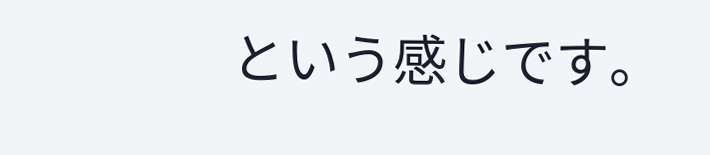という感じです。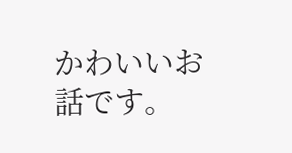かわいいお話です。